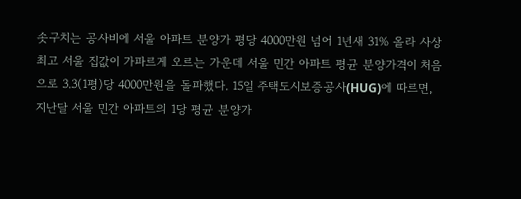솟구치는 공사비에 서울 아파트 분양가 평당 4000만원 넘어 1년새 31% 올라 사상 최고 서울 집값이 가파르게 오르는 가운데 서울 민간 아파트 평균 분양가격이 처음으로 3.3(1평)당 4000만원을 돌파했다. 15일 주택도시보증공사(HUG)에 따르면, 지난달 서울 민간 아파트의 1당 평균 분양가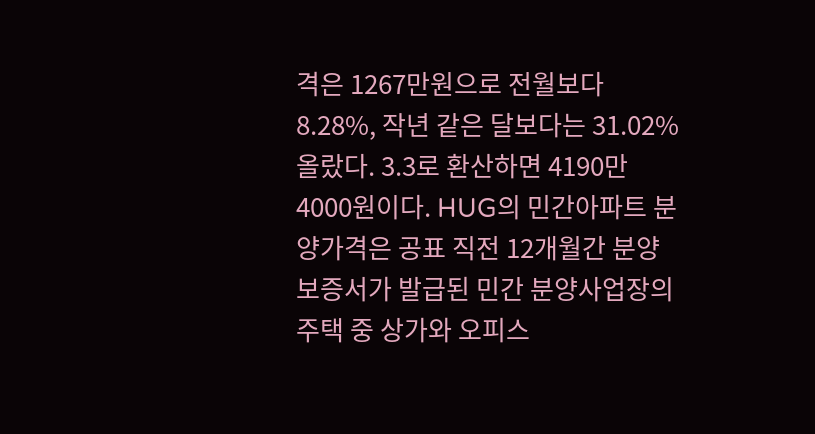격은 1267만원으로 전월보다 8.28%, 작년 같은 달보다는 31.02% 올랐다. 3.3로 환산하면 4190만4000원이다. HUG의 민간아파트 분양가격은 공표 직전 12개월간 분양보증서가 발급된 민간 분양사업장의 주택 중 상가와 오피스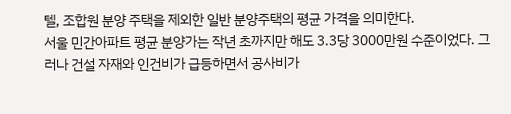텔, 조합원 분양 주택을 제외한 일반 분양주택의 평균 가격을 의미한다.
서울 민간아파트 평균 분양가는 작년 초까지만 해도 3.3당 3000만원 수준이었다. 그러나 건설 자재와 인건비가 급등하면서 공사비가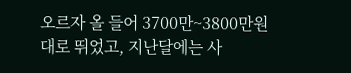오르자 올 들어 3700만~3800만원대로 뛰었고, 지난달에는 사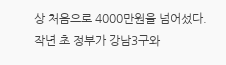상 처음으로 4000만원을 넘어섰다.
작년 초 정부가 강남3구와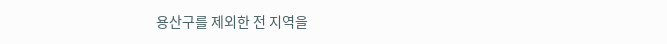용산구를 제외한 전 지역을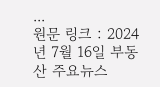...
원문 링크 : 2024년 7월 16일 부동산 주요뉴스